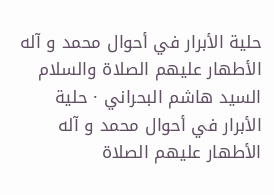حلية الأبرار في أحوال محمد و آله الأطهار عليهم الصلاة والسلام
السيد هاشم البحراني · حلية الأبرار في أحوال محمد و آله الأطهار عليهم الصلاة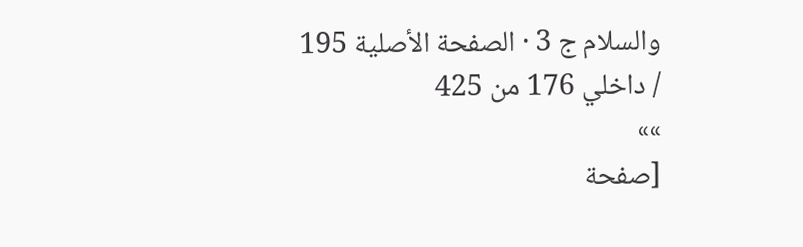والسلام ج 3 · الصفحة الأصلية 195 / داخلي 176 من 425
»»
[صفحة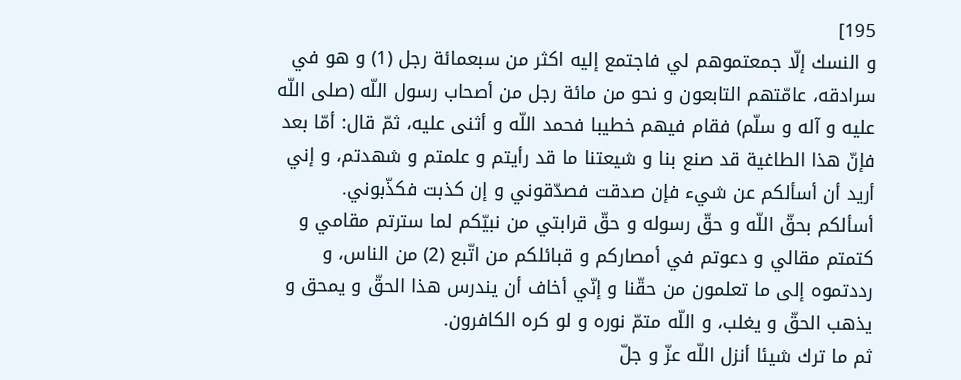195]
و النسك إلّا جمعتموهم لي فاجتمع إليه اكثر من سبعمائة رجل (1) و هو في سرادقه، عامّتهم التابعون و نحو من مائة رجل من أصحاب رسول اللّه (صلى اللّه عليه و آله و سلّم) فقام فيهم خطيبا فحمد اللّه و أثنى عليه، ثمّ قال: أمّا بعد فإنّ هذا الطاغية قد صنع بنا و شيعتنا ما قد رأيتم و علمتم و شهدتم، و إني أريد أن أسألكم عن شيء فإن صدقت فصدّقوني و إن كذبت فكذّبوني.
أسألكم بحقّ اللّه و حقّ رسوله و حقّ قرابتي من نبيّكم لما سترتم مقامي و كتمتم مقالي و دعوتم في أمصاركم و قبائلكم من اتّبع (2) من الناس، و رددتموه إلى ما تعلمون من حقّنا و إنّي أخاف أن يندرس هذا الحقّ و يمحق و يذهب الحقّ و يغلب، و اللّه متمّ نوره و لو كره الكافرون.
ثم ما ترك شيئا أنزل اللّه عزّ و جلّ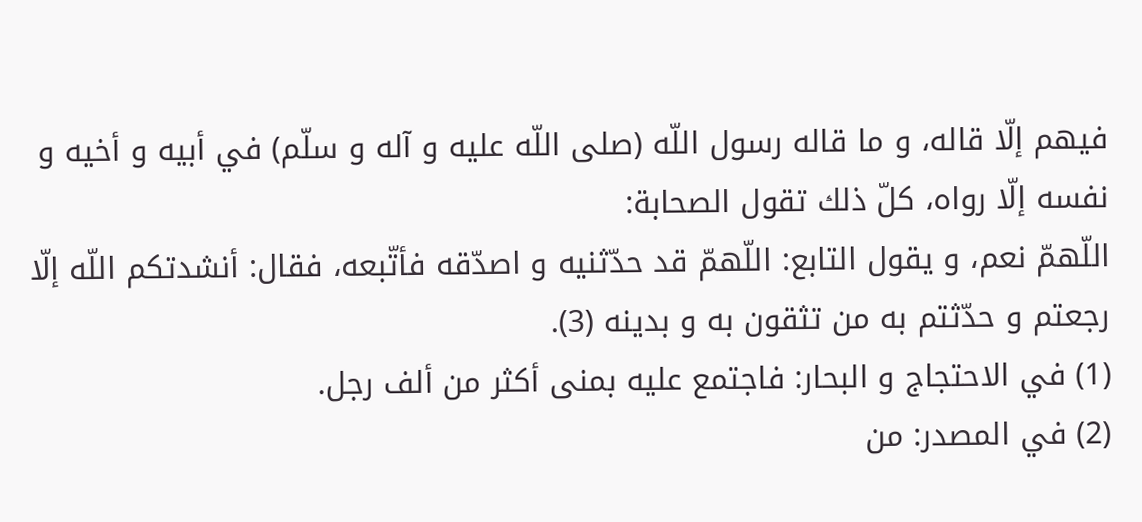فيهم إلّا قاله، و ما قاله رسول اللّه (صلى اللّه عليه و آله و سلّم) في أبيه و أخيه و نفسه إلّا رواه، كلّ ذلك تقول الصحابة:
اللّهمّ نعم، و يقول التابع: اللّهمّ قد حدّثنيه و اصدّقه فأتّبعه، فقال: أنشدتكم اللّه إلّا رجعتم و حدّثتم به من تثقون به و بدينه (3).
(1) في الاحتجاج و البحار: فاجتمع عليه بمنى أكثر من ألف رجل.
(2) في المصدر: من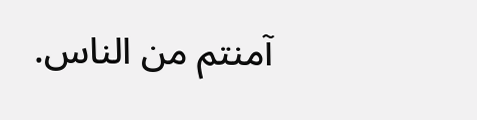آمنتم من الناس.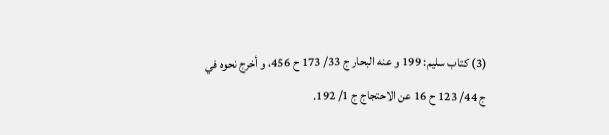(3) كتاب سليم: 199 و عنه البحار ج 33/ 173 ح 456، و أخرج نحوه في ج 44/ 123 ح 16 عن الاحتجاج ج 1/ 192.